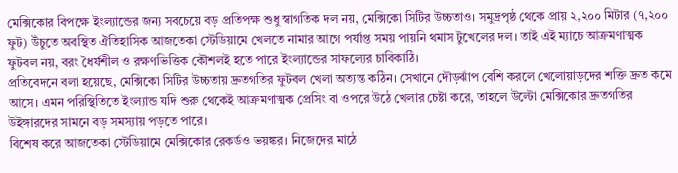মেক্সিকোর বিপক্ষে ইংল্যান্ডের জন্য সবচেয়ে বড় প্রতিপক্ষ শুধু স্বাগতিক দল নয়, মেক্সিকো সিটির উচ্চতাও। সমুদ্রপৃষ্ঠ থেকে প্রায় ২,২০০ মিটার (৭,২০০ ফুট) উঁচুতে অবস্থিত ঐতিহাসিক আজতেকা স্টেডিয়ামে খেলতে নামার আগে পর্যাপ্ত সময় পায়নি থমাস টুখেলের দল। তাই এই ম্যাচে আক্রমণাত্মক ফুটবল নয়, বরং ধৈর্যশীল ও রক্ষণভিত্তিক কৌশলই হতে পারে ইংল্যান্ডের সাফল্যের চাবিকাঠি।
প্রতিবেদনে বলা হয়েছে, মেক্সিকো সিটির উচ্চতায় দ্রুতগতির ফুটবল খেলা অত্যন্ত কঠিন। সেখানে দৌড়ঝাঁপ বেশি করলে খেলোয়াড়দের শক্তি দ্রুত কমে আসে। এমন পরিস্থিতিতে ইংল্যান্ড যদি শুরু থেকেই আক্রমণাত্মক প্রেসিং বা ওপরে উঠে খেলার চেষ্টা করে, তাহলে উল্টো মেক্সিকোর দ্রুতগতির উইঙ্গারদের সামনে বড় সমস্যায় পড়তে পারে।
বিশেষ করে আজতেকা স্টেডিয়ামে মেক্সিকোর রেকর্ডও ভয়ঙ্কর। নিজেদের মাঠে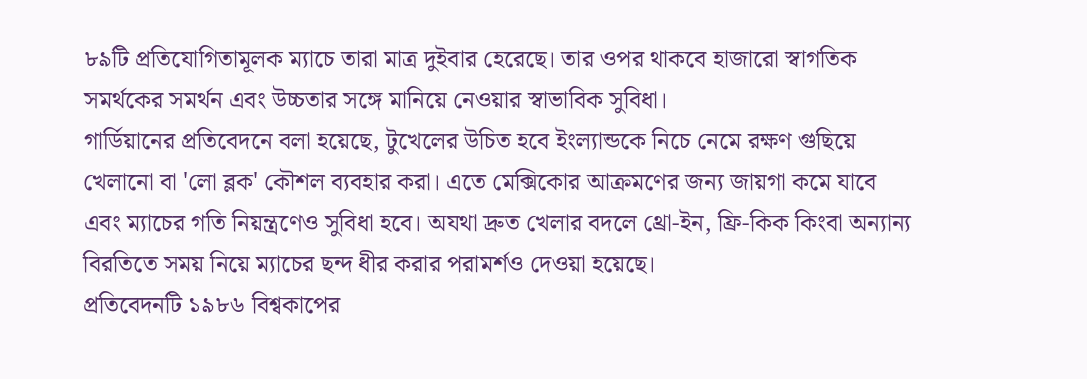৮৯টি প্রতিযোগিতামূলক ম্যাচে তারা মাত্র দুইবার হেরেছে। তার ওপর থাকবে হাজারো স্বাগতিক সমর্থকের সমর্থন এবং উচ্চতার সঙ্গে মানিয়ে নেওয়ার স্বাভাবিক সুবিধা।
গার্ডিয়ানের প্রতিবেদনে বলা হয়েছে, টুখেলের উচিত হবে ইংল্যান্ডকে নিচে নেমে রক্ষণ গুছিয়ে খেলানো বা 'লো ব্লক' কৌশল ব্যবহার করা। এতে মেক্সিকোর আক্রমণের জন্য জায়গা কমে যাবে এবং ম্যাচের গতি নিয়ন্ত্রণেও সুবিধা হবে। অযথা দ্রুত খেলার বদলে থ্রো-ইন, ফ্রি-কিক কিংবা অন্যান্য বিরতিতে সময় নিয়ে ম্যাচের ছন্দ ধীর করার পরামর্শও দেওয়া হয়েছে।
প্রতিবেদনটি ১৯৮৬ বিশ্বকাপের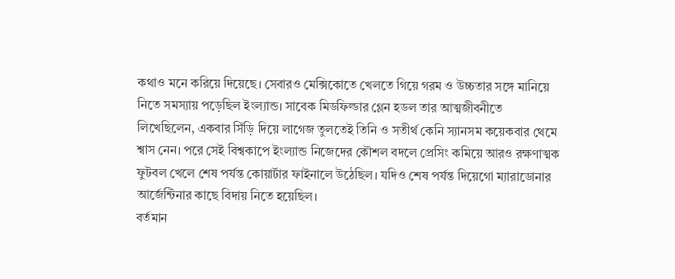কথাও মনে করিয়ে দিয়েছে। সেবারও মেক্সিকোতে খেলতে গিয়ে গরম ও উচ্চতার সঙ্গে মানিয়ে নিতে সমস্যায় পড়েছিল ইংল্যান্ড। সাবেক মিডফিল্ডার গ্লেন হডল তার আত্মজীবনীতে লিখেছিলেন, একবার সিঁড়ি দিয়ে লাগেজ তুলতেই তিনি ও সতীর্থ কেনি স্যানসম কয়েকবার থেমে শ্বাস নেন। পরে সেই বিশ্বকাপে ইংল্যান্ড নিজেদের কৌশল বদলে প্রেসিং কমিয়ে আরও রক্ষণাত্মক ফুটবল খেলে শেষ পর্যন্ত কোয়ার্টার ফাইনালে উঠেছিল। যদিও শেষ পর্যন্ত দিয়েগো ম্যারাডোনার আর্জেন্টিনার কাছে বিদায় নিতে হয়েছিল।
বর্তমান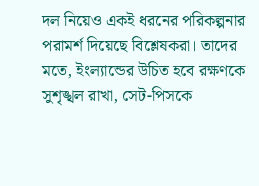দল নিয়েও একই ধরনের পরিকল্পনার পরামর্শ দিয়েছে বিশ্লেষকরা। তাদের মতে, ইংল্যান্ডের উচিত হবে রক্ষণকে সুশৃঙ্খল রাখা, সেট-পিসকে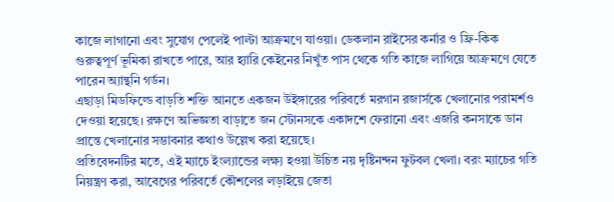কাজে লাগানো এবং সুযোগ পেলেই পাল্টা আক্রমণে যাওয়া। ডেকলান রাইসের কর্নার ও ফ্রি-কিক গুরুত্বপূর্ণ ভূমিকা রাখতে পারে, আর হ্যারি কেইনের নিখুঁত পাস থেকে গতি কাজে লাগিয়ে আক্রমণে যেতে পারেন অ্যান্থনি গর্ডন।
এছাড়া মিডফিল্ডে বাড়তি শক্তি আনতে একজন উইঙ্গারের পরিবর্তে মরগান রজার্সকে খেলানোর পরামর্শও দেওয়া হয়েছে। রক্ষণে অভিজ্ঞতা বাড়াতে জন স্টোনসকে একাদশে ফেরানো এবং এজরি কনসাকে ডান প্রান্তে খেলানোর সম্ভাবনার কথাও উল্লেখ করা হয়েছে।
প্রতিবেদনটির মতে, এই ম্যাচে ইংল্যান্ডের লক্ষ্য হওয়া উচিত নয় দৃষ্টিনন্দন ফুটবল খেলা। বরং ম্যাচের গতি নিয়ন্ত্রণ করা, আবেগের পরিবর্তে কৌশলের লড়াইয়ে জেতা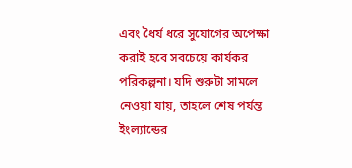এবং ধৈর্য ধরে সুযোগের অপেক্ষা করাই হবে সবচেয়ে কার্যকর পরিকল্পনা। যদি শুরুটা সামলে নেওয়া যায়, তাহলে শেষ পর্যন্ত ইংল্যান্ডের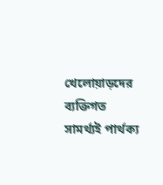খেলোয়াড়দের ব্যক্তিগত সামর্থ্যই পার্থক্য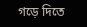গড়ে দিতে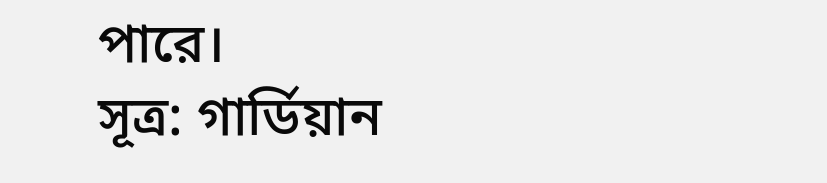পারে।
সূত্র: গার্ডিয়ান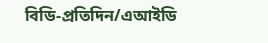বিডি-প্রতিদিন/এআইডি